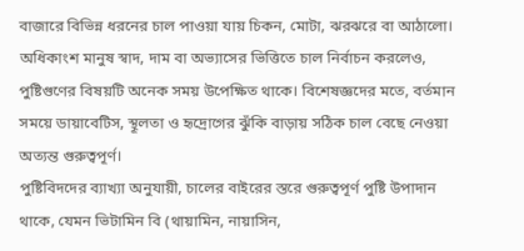বাজারে বিভিন্ন ধরনের চাল পাওয়া যায় চিকন, মোটা, ঝরঝরে বা আঠালো। অধিকাংশ মানুষ স্বাদ, দাম বা অভ্যাসের ভিত্তিতে চাল নির্বাচন করলেও, পুষ্টিগুণের বিষয়টি অনেক সময় উপেক্ষিত থাকে। বিশেষজ্ঞদের মতে, বর্তমান সময়ে ডায়াবেটিস, স্থূলতা ও হৃদ্রোগের ঝুঁকি বাড়ায় সঠিক চাল বেছে নেওয়া অত্যন্ত গুরুত্বপূর্ণ।
পুষ্টিবিদদের ব্যাখ্যা অনুযায়ী, চালের বাইরের স্তরে গুরুত্বপূর্ণ পুষ্টি উপাদান থাকে, যেমন ভিটামিন বি (থায়ামিন, নায়াসিন,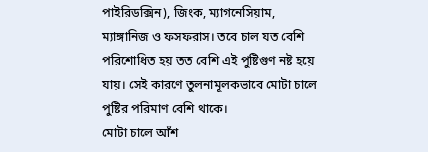পাইরিডক্সিন), জিংক, ম্যাগনেসিয়াম, ম্যাঙ্গানিজ ও ফসফরাস। তবে চাল যত বেশি পরিশোধিত হয় তত বেশি এই পুষ্টিগুণ নষ্ট হয়ে যায়। সেই কারণে তুলনামূলকভাবে মোটা চালে পুষ্টির পরিমাণ বেশি থাকে।
মোটা চালে আঁশ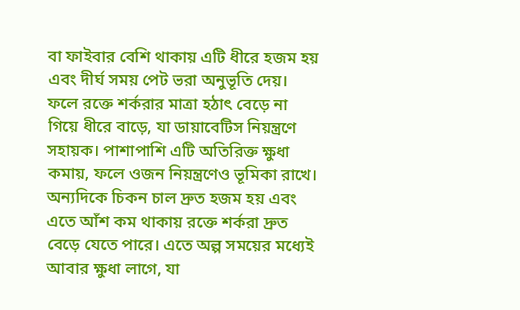বা ফাইবার বেশি থাকায় এটি ধীরে হজম হয় এবং দীর্ঘ সময় পেট ভরা অনুভূতি দেয়। ফলে রক্তে শর্করার মাত্রা হঠাৎ বেড়ে না গিয়ে ধীরে বাড়ে, যা ডায়াবেটিস নিয়ন্ত্রণে সহায়ক। পাশাপাশি এটি অতিরিক্ত ক্ষুধা কমায়, ফলে ওজন নিয়ন্ত্রণেও ভূমিকা রাখে।
অন্যদিকে চিকন চাল দ্রুত হজম হয় এবং এতে আঁশ কম থাকায় রক্তে শর্করা দ্রুত বেড়ে যেতে পারে। এতে অল্প সময়ের মধ্যেই আবার ক্ষুধা লাগে, যা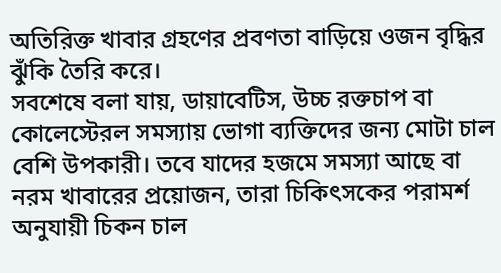অতিরিক্ত খাবার গ্রহণের প্রবণতা বাড়িয়ে ওজন বৃদ্ধির ঝুঁকি তৈরি করে।
সবশেষে বলা যায়, ডায়াবেটিস, উচ্চ রক্তচাপ বা কোলেস্টেরল সমস্যায় ভোগা ব্যক্তিদের জন্য মোটা চাল বেশি উপকারী। তবে যাদের হজমে সমস্যা আছে বা নরম খাবারের প্রয়োজন, তারা চিকিৎসকের পরামর্শ অনুযায়ী চিকন চাল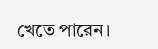খেতে পারেন।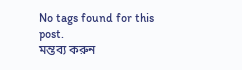No tags found for this post.
মন্তব্য করুন